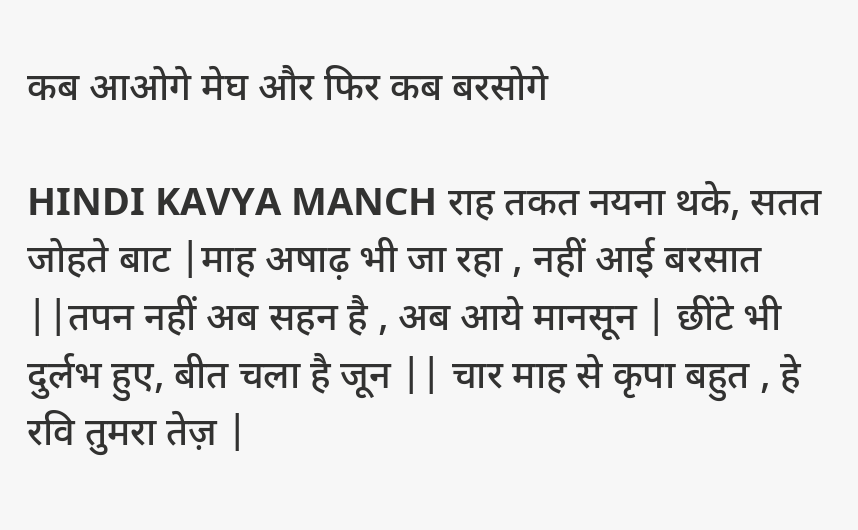कब आओगे मेघ और फिर कब बरसोगे

HINDI KAVYA MANCH राह तकत नयना थके, सतत जोहते बाट |माह अषाढ़ भी जा रहा , नहीं आई बरसात ||तपन नहीं अब सहन है , अब आये मानसून | छींटे भी दुर्लभ हुए, बीत चला है जून || चार माह से कृपा बहुत , हे रवि तुमरा तेज़ |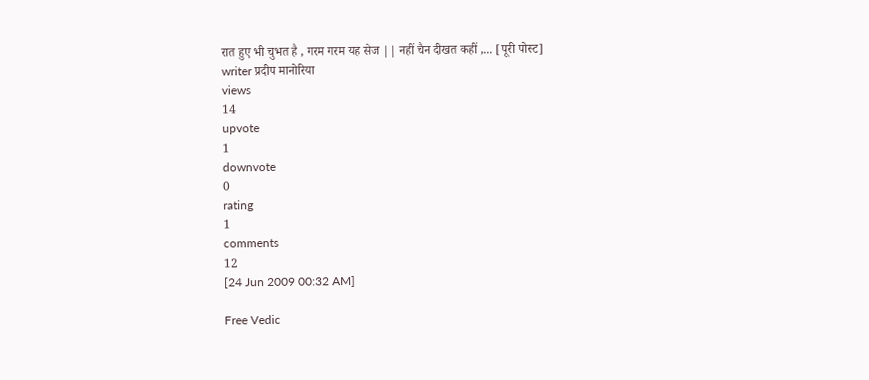रात हुए भी चुभत है , गरम गरम यह सेज || नहीं चैन दीखत कहीं ,... [पूरी पोस्ट]
writer प्रदीप मानोरिया
views
14
upvote
1
downvote
0
rating
1
comments
12
[24 Jun 2009 00:32 AM]

Free Vedic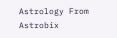Astrology From Astrobix